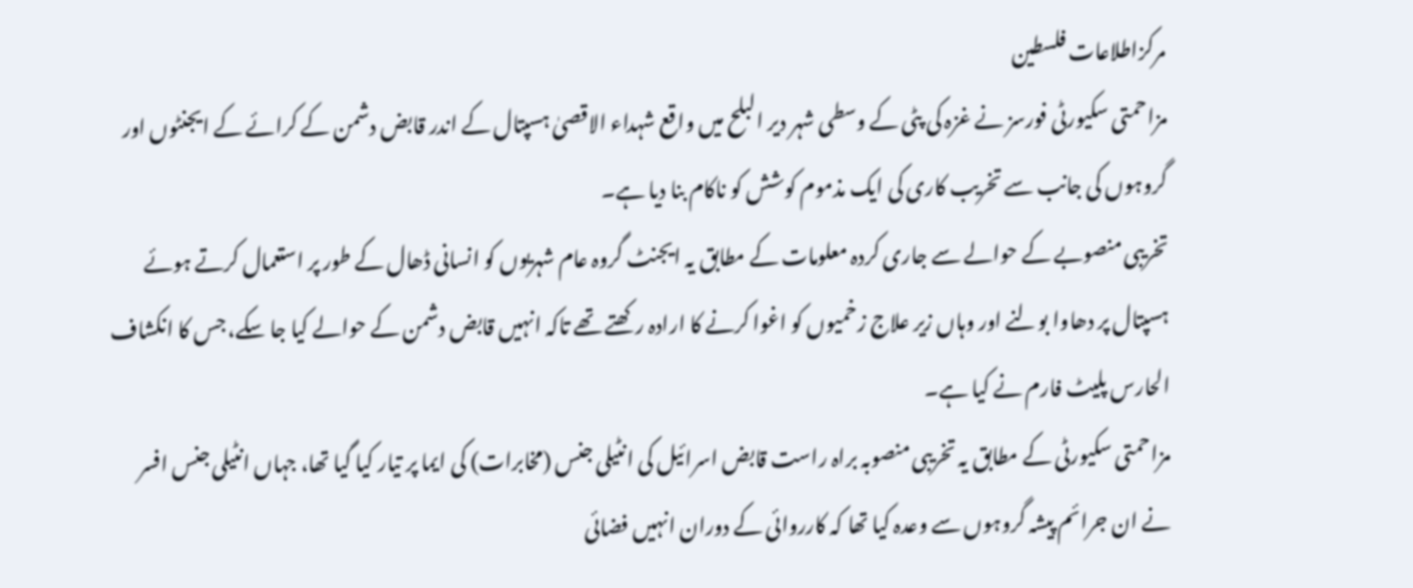مرکزاطلاعات فلسطین
مزاحمتی سکیورٹی فورسز نے غزہ کی پٹی کے وسطی شہر دیر البلح میں واقع شہداء الاقصیٰ ہسپتال کے اندر قابض دشمن کے کرائے کے ایجنٹوں اور گروہوں کی جانب سے تخریب کاری کی ایک مذموم کوشش کو ناکام بنا دیا ہے۔
تخریبی منصوبے کے حوالے سے جاری کردہ معلومات کے مطابق یہ ایجنٹ گروہ عام شہریوں کو انسانی ڈھال کے طور پر استعمال کرتے ہوئے ہسپتال پر دھاوا بولنے اور وہاں زیر علاج زخمیوں کو اغوا کرنے کا ارادہ رکھتے تھے تاکہ انہیں قابض دشمن کے حوالے کیا جا سکے، جس کا انکشاف الحارس پلیٹ فارم نے کیا ہے۔
مزاحمتی سکیورٹی کے مطابق یہ تخریبی منصوبہ براہ راست قابض اسرائیل کی انٹیلی جنس (مخابرات) کی ایما پر تیار کیا گیا تھا، جہاں انٹیلی جنس افسر نے ان جرائم پیشہ گروہوں سے وعدہ کیا تھا کہ کارروائی کے دوران انہیں فضائی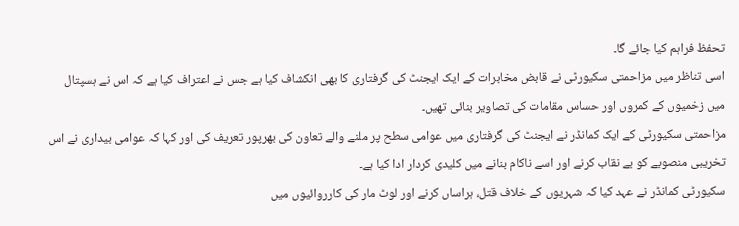تحفظ فراہم کیا جائے گا۔
اسی تناظر میں مزاحمتی سکیورٹی نے قابض مخابرات کے ایک ایجنٹ کی گرفتاری کا بھی انکشاف کیا ہے جس نے اعتراف کیا ہے کہ اس نے ہسپتال میں زخمیوں کے کمروں اور حساس مقامات کی تصاویر بنائی تھیں۔
مزاحمتی سکیورٹی کے ایک کمانڈر نے ایجنٹ کی گرفتاری میں عوامی سطح پر ملنے والے تعاون کی بھرپور تعریف کی اور کہا کہ عوامی بیداری نے اس تخریبی منصوبے کو بے نقاب کرنے اور اسے ناکام بنانے میں کلیدی کردار ادا کیا ہے۔
سکیورٹی کمانڈر نے عہد کیا کہ شہریوں کے خلاف قتل، ہراساں کرنے اور لوٹ مار کی کارروائیوں میں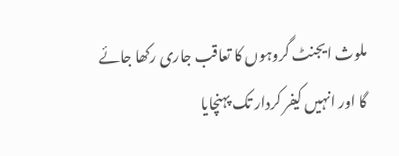ملوث ایجنٹ گروہوں کا تعاقب جاری رکھا جائے گا اور انہیں کیفر کردار تک پہنچایا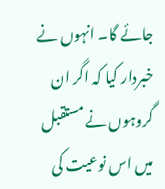جائے گا۔ انہوں نے خبردار کیا کہ اگر ان گروہوں نے مستقبل میں اس نوعیت کی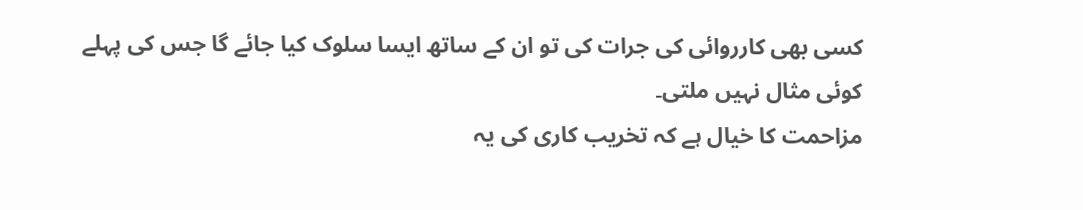کسی بھی کارروائی کی جرات کی تو ان کے ساتھ ایسا سلوک کیا جائے گا جس کی پہلے کوئی مثال نہیں ملتی۔
مزاحمت کا خیال ہے کہ تخریب کاری کی یہ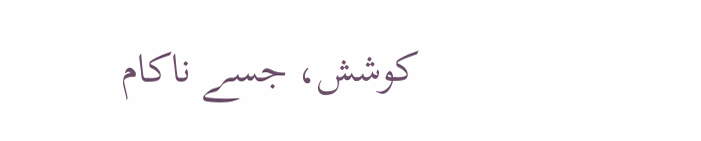کوشش، جسے ناکام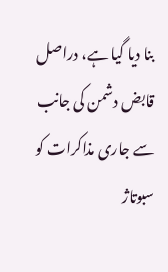بنا دیا گیا ہے، دراصل قابض دشمن کی جانب سے جاری مذاکرات کو سبوتاژ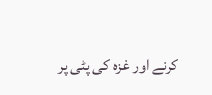کرنے اور غزہ کی پٹی پر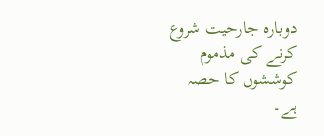دوبارہ جارحیت شروع کرنے کی مذموم کوششوں کا حصہ ہے۔